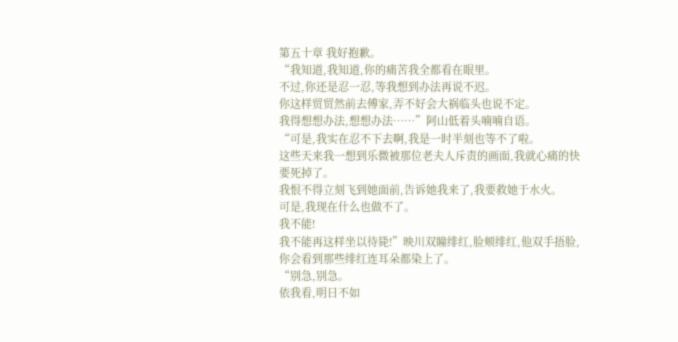第五十章 我好抱歉。
“我知道,我知道,你的痛苦我全都看在眼里。
不过,你还是忍一忍,等我想到办法再说不迟。
你这样贸贸然前去傅家,弄不好会大祸临头也说不定。
我得想想办法,想想办法……”阿山低着头喃喃自语。
“可是,我实在忍不下去啊,我是一时半刻也等不了啦。
这些天来我一想到乐微被那位老夫人斥责的画面,我就心痛的快要死掉了。
我恨不得立刻飞到她面前,告诉她我来了,我要救她于水火。
可是,我现在什么也做不了。
我不能!
我不能再这样坐以待毙!”映川双瞳绯红,脸颊绯红,他双手捂脸,你会看到那些绯红连耳朵都染上了。
“别急,别急。
依我看,明日不如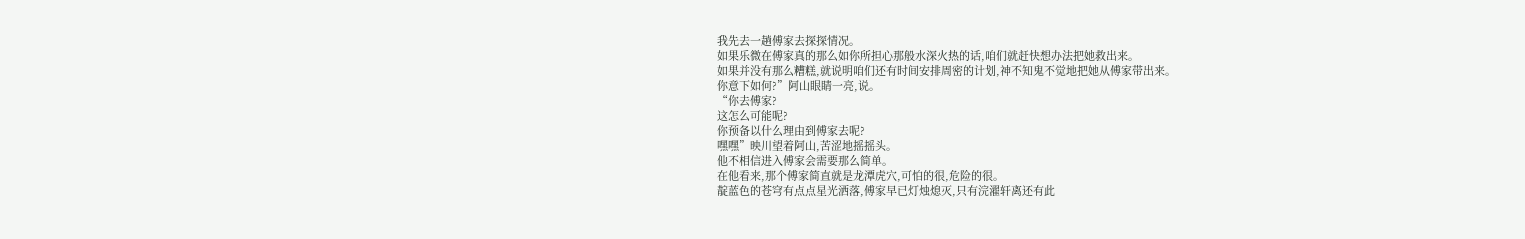我先去一趟傅家去探探情况。
如果乐微在傅家真的那么如你所担心那般水深火热的话,咱们就赶快想办法把她救出来。
如果并没有那么糟糕,就说明咱们还有时间安排周密的计划,神不知鬼不觉地把她从傅家带出来。
你意下如何?”阿山眼睛一亮,说。
“你去傅家?
这怎么可能呢?
你预备以什么理由到傅家去呢?
嘿嘿”映川望着阿山,苦涩地摇摇头。
他不相信进入傅家会需要那么简单。
在他看来,那个傅家简直就是龙潭虎穴,可怕的很,危险的很。
靛蓝色的苍穹有点点星光洒落,傅家早已灯烛熄灭,只有浣濯轩离还有此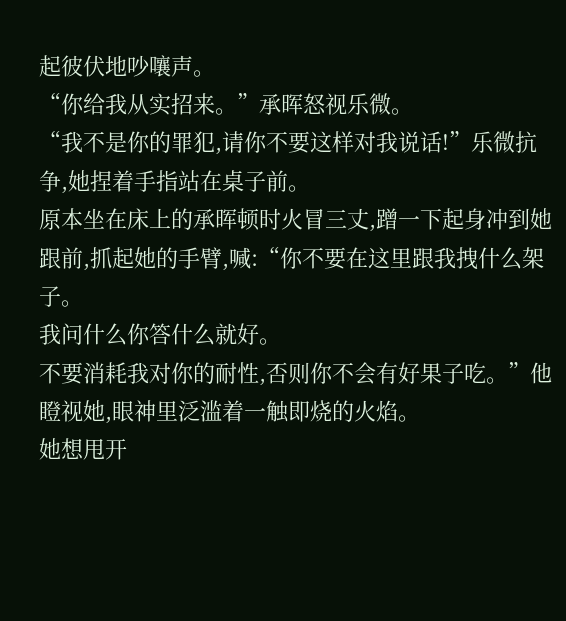起彼伏地吵嚷声。
“你给我从实招来。”承晖怒视乐微。
“我不是你的罪犯,请你不要这样对我说话!”乐微抗争,她捏着手指站在桌子前。
原本坐在床上的承晖顿时火冒三丈,蹭一下起身冲到她跟前,抓起她的手臂,喊:“你不要在这里跟我拽什么架子。
我问什么你答什么就好。
不要消耗我对你的耐性,否则你不会有好果子吃。”他瞪视她,眼神里泛滥着一触即烧的火焰。
她想甩开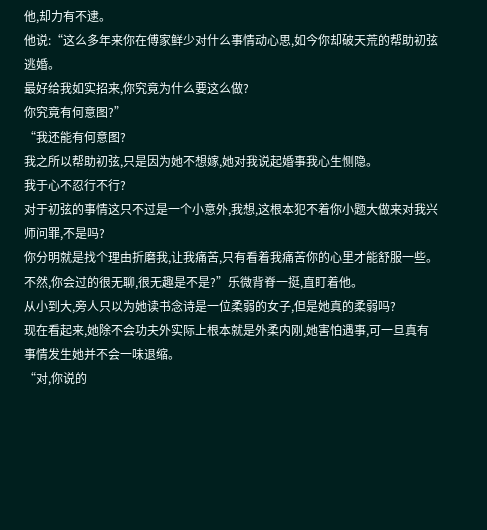他,却力有不逮。
他说:“这么多年来你在傅家鲜少对什么事情动心思,如今你却破天荒的帮助初弦逃婚。
最好给我如实招来,你究竟为什么要这么做?
你究竟有何意图?”
“我还能有何意图?
我之所以帮助初弦,只是因为她不想嫁,她对我说起婚事我心生恻隐。
我于心不忍行不行?
对于初弦的事情这只不过是一个小意外,我想,这根本犯不着你小题大做来对我兴师问罪,不是吗?
你分明就是找个理由折磨我,让我痛苦,只有看着我痛苦你的心里才能舒服一些。
不然,你会过的很无聊,很无趣是不是?”乐微背脊一挺,直盯着他。
从小到大,旁人只以为她读书念诗是一位柔弱的女子,但是她真的柔弱吗?
现在看起来,她除不会功夫外实际上根本就是外柔内刚,她害怕遇事,可一旦真有事情发生她并不会一味退缩。
“对,你说的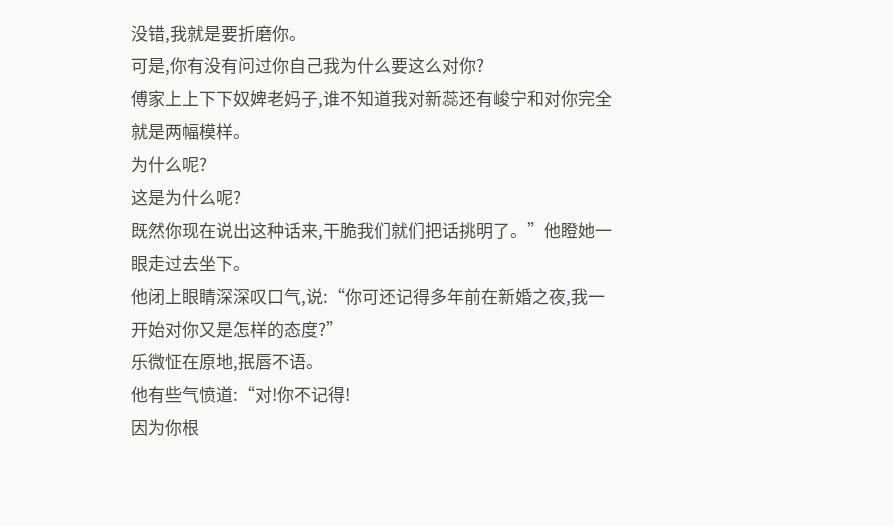没错,我就是要折磨你。
可是,你有没有问过你自己我为什么要这么对你?
傅家上上下下奴婢老妈子,谁不知道我对新蕊还有峻宁和对你完全就是两幅模样。
为什么呢?
这是为什么呢?
既然你现在说出这种话来,干脆我们就们把话挑明了。”他瞪她一眼走过去坐下。
他闭上眼睛深深叹口气,说:“你可还记得多年前在新婚之夜,我一开始对你又是怎样的态度?”
乐微怔在原地,抿唇不语。
他有些气愤道:“对!你不记得!
因为你根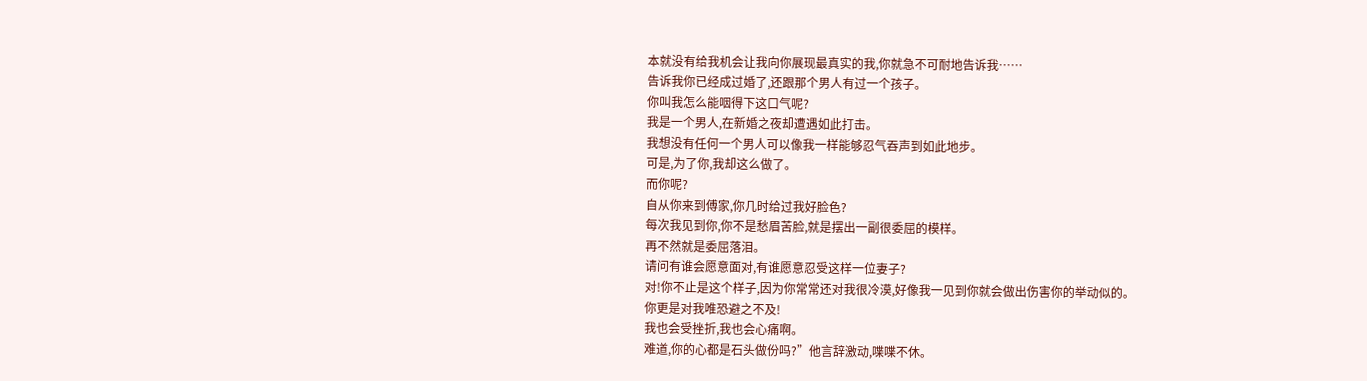本就没有给我机会让我向你展现最真实的我,你就急不可耐地告诉我……
告诉我你已经成过婚了,还跟那个男人有过一个孩子。
你叫我怎么能咽得下这口气呢?
我是一个男人,在新婚之夜却遭遇如此打击。
我想没有任何一个男人可以像我一样能够忍气吞声到如此地步。
可是,为了你,我却这么做了。
而你呢?
自从你来到傅家,你几时给过我好脸色?
每次我见到你,你不是愁眉苦脸,就是摆出一副很委屈的模样。
再不然就是委屈落泪。
请问有谁会愿意面对,有谁愿意忍受这样一位妻子?
对!你不止是这个样子,因为你常常还对我很冷漠,好像我一见到你就会做出伤害你的举动似的。
你更是对我唯恐避之不及!
我也会受挫折,我也会心痛啊。
难道,你的心都是石头做份吗?”他言辞激动,喋喋不休。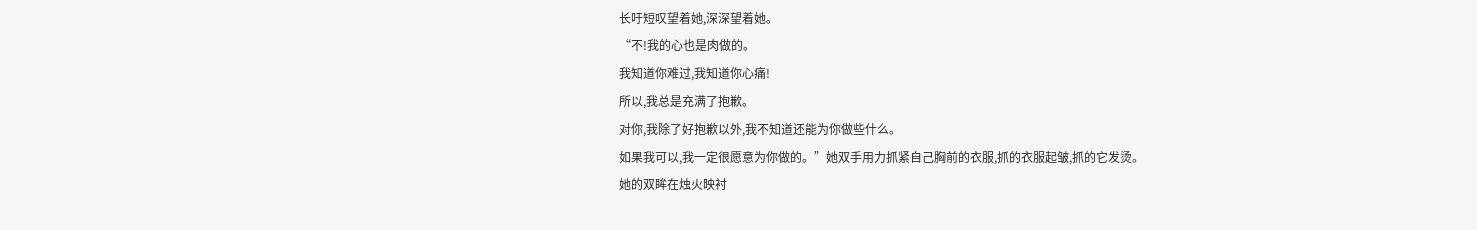长吁短叹望着她,深深望着她。
“不!我的心也是肉做的。
我知道你难过,我知道你心痛!
所以,我总是充满了抱歉。
对你,我除了好抱歉以外,我不知道还能为你做些什么。
如果我可以,我一定很愿意为你做的。”她双手用力抓紧自己胸前的衣服,抓的衣服起皱,抓的它发烫。
她的双眸在烛火映衬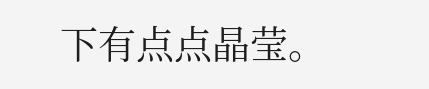下有点点晶莹。